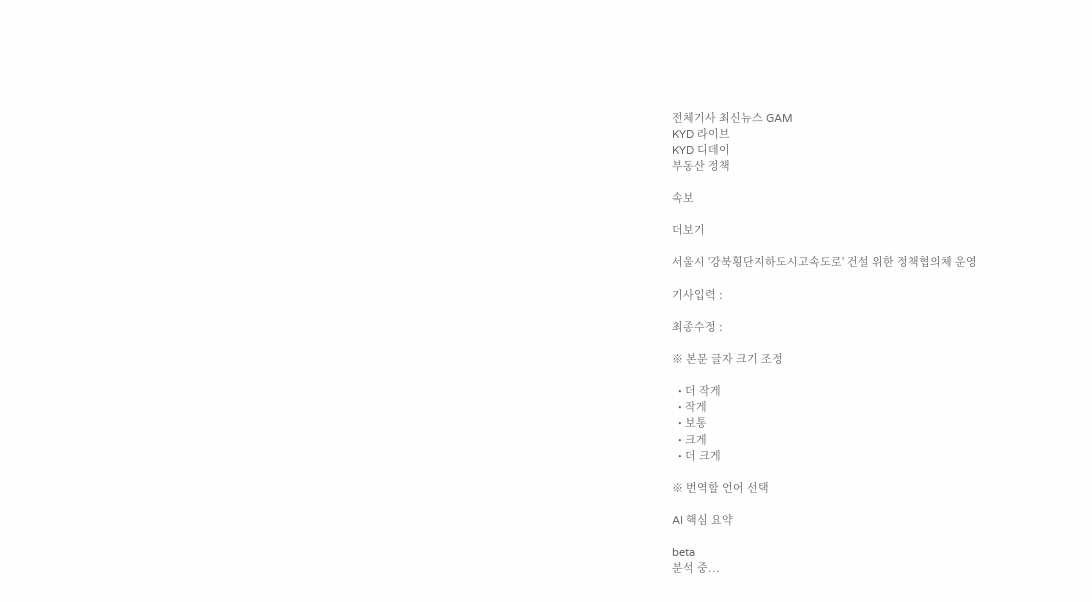전체기사 최신뉴스 GAM
KYD 라이브
KYD 디데이
부동산 정책

속보

더보기

서울시 '강북횡단지하도시고속도로' 건설 위한 정책협의체 운영

기사입력 :

최종수정 :

※ 본문 글자 크기 조정

  • 더 작게
  • 작게
  • 보통
  • 크게
  • 더 크게

※ 번역할 언어 선택

AI 핵심 요약

beta
분석 중...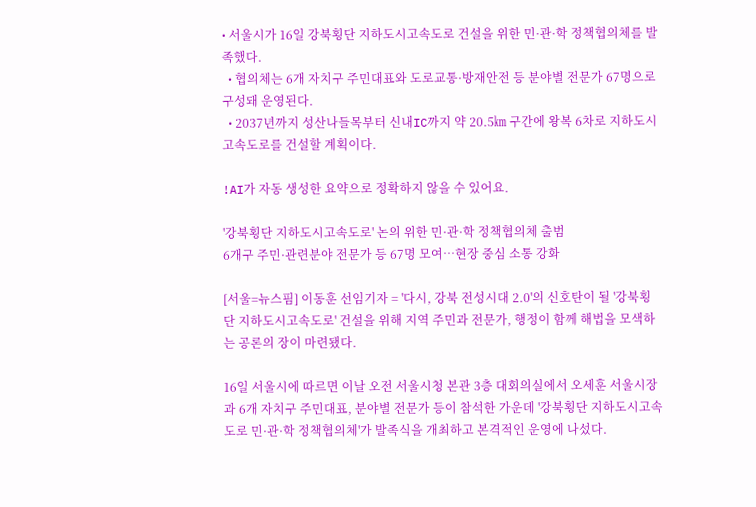• 서울시가 16일 강북횡단 지하도시고속도로 건설을 위한 민·관·학 정책협의체를 발족했다.
  • 협의체는 6개 자치구 주민대표와 도로교통·방재안전 등 분야별 전문가 67명으로 구성돼 운영된다.
  • 2037년까지 성산나들목부터 신내IC까지 약 20.5㎞ 구간에 왕복 6차로 지하도시고속도로를 건설할 계획이다.

!AI가 자동 생성한 요약으로 정확하지 않을 수 있어요.

'강북횡단 지하도시고속도로' 논의 위한 민·관·학 정책협의체 출범
6개구 주민·관련분야 전문가 등 67명 모여…현장 중심 소통 강화

[서울=뉴스핌] 이동훈 선임기자 = '다시, 강북 전성시대 2.0'의 신호탄이 될 '강북횡단 지하도시고속도로' 건설을 위해 지역 주민과 전문가, 행정이 함께 해법을 모색하는 공론의 장이 마련됐다.

16일 서울시에 따르면 이날 오전 서울시청 본관 3층 대회의실에서 오세훈 서울시장과 6개 자치구 주민대표, 분야별 전문가 등이 참석한 가운데 '강북횡단 지하도시고속도로 민·관·학 정책협의체'가 발족식을 개최하고 본격적인 운영에 나섰다.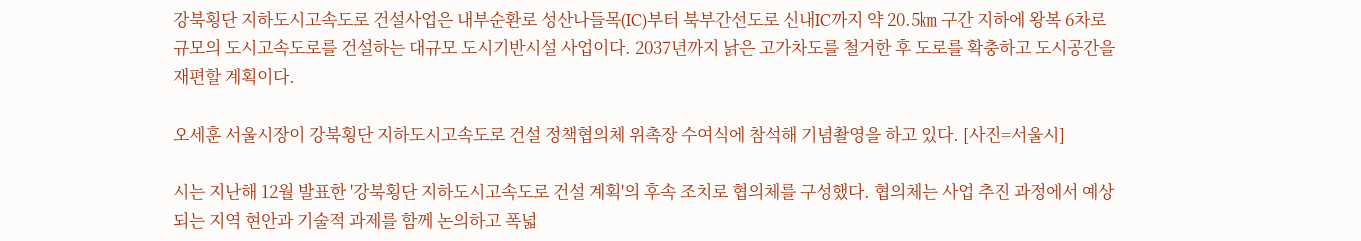강북횡단 지하도시고속도로 건설사업은 내부순환로 성산나들목(IC)부터 북부간선도로 신내IC까지 약 20.5㎞ 구간 지하에 왕복 6차로 규모의 도시고속도로를 건설하는 대규모 도시기반시설 사업이다. 2037년까지 낡은 고가차도를 철거한 후 도로를 확충하고 도시공간을 재편할 계획이다.

오세훈 서울시장이 강북횡단 지하도시고속도로 건설 정책협의체 위촉장 수여식에 참석해 기념촬영을 하고 있다. [사진=서울시]

시는 지난해 12월 발표한 '강북횡단 지하도시고속도로 건설 계획'의 후속 조치로 협의체를 구성했다. 협의체는 사업 추진 과정에서 예상되는 지역 현안과 기술적 과제를 함께 논의하고 폭넓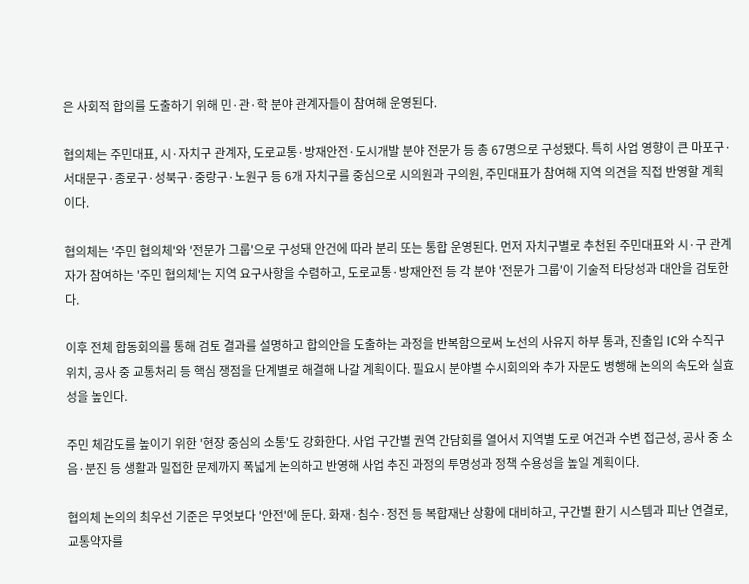은 사회적 합의를 도출하기 위해 민·관·학 분야 관계자들이 참여해 운영된다.

협의체는 주민대표, 시·자치구 관계자, 도로교통·방재안전·도시개발 분야 전문가 등 총 67명으로 구성됐다. 특히 사업 영향이 큰 마포구·서대문구·종로구·성북구·중랑구·노원구 등 6개 자치구를 중심으로 시의원과 구의원, 주민대표가 참여해 지역 의견을 직접 반영할 계획이다.

협의체는 '주민 협의체'와 '전문가 그룹'으로 구성돼 안건에 따라 분리 또는 통합 운영된다. 먼저 자치구별로 추천된 주민대표와 시·구 관계자가 참여하는 '주민 협의체'는 지역 요구사항을 수렴하고, 도로교통·방재안전 등 각 분야 '전문가 그룹'이 기술적 타당성과 대안을 검토한다.

이후 전체 합동회의를 통해 검토 결과를 설명하고 합의안을 도출하는 과정을 반복함으로써 노선의 사유지 하부 통과, 진출입 IC와 수직구 위치, 공사 중 교통처리 등 핵심 쟁점을 단계별로 해결해 나갈 계획이다. 필요시 분야별 수시회의와 추가 자문도 병행해 논의의 속도와 실효성을 높인다.

주민 체감도를 높이기 위한 '현장 중심의 소통'도 강화한다. 사업 구간별 권역 간담회를 열어서 지역별 도로 여건과 수변 접근성, 공사 중 소음·분진 등 생활과 밀접한 문제까지 폭넓게 논의하고 반영해 사업 추진 과정의 투명성과 정책 수용성을 높일 계획이다.

협의체 논의의 최우선 기준은 무엇보다 '안전'에 둔다. 화재·침수·정전 등 복합재난 상황에 대비하고, 구간별 환기 시스템과 피난 연결로, 교통약자를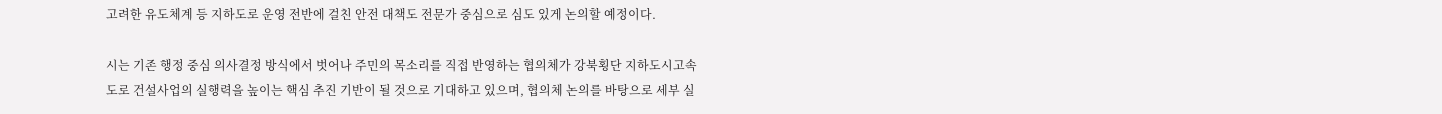고려한 유도체계 등 지하도로 운영 전반에 걸친 안전 대책도 전문가 중심으로 심도 있게 논의할 예정이다.

시는 기존 행정 중심 의사결정 방식에서 벗어나 주민의 목소리를 직접 반영하는 협의체가 강북횡단 지하도시고속도로 건설사업의 실행력을 높이는 핵심 추진 기반이 될 것으로 기대하고 있으며, 협의체 논의를 바탕으로 세부 실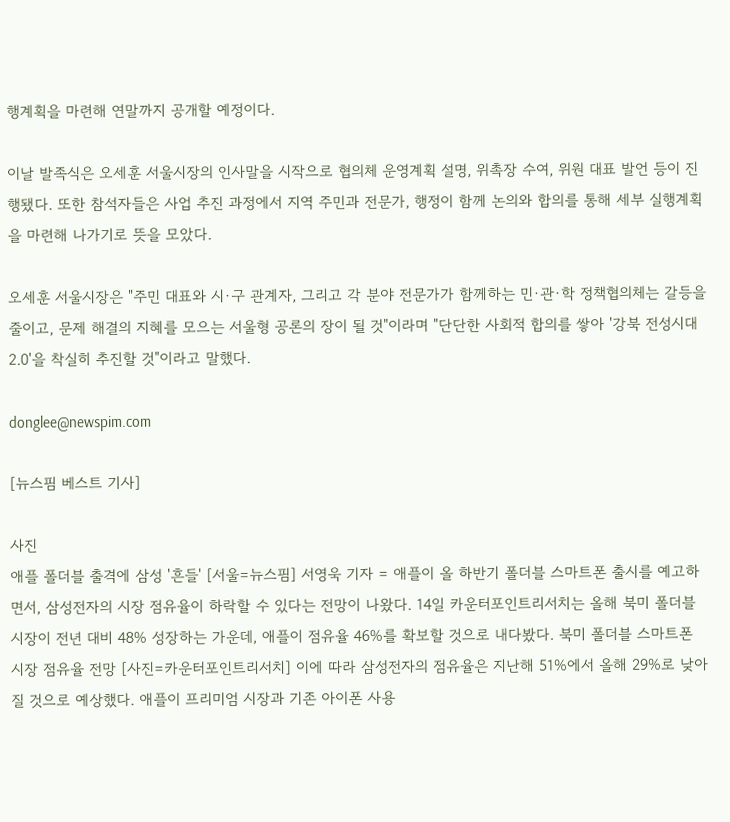행계획을 마련해 연말까지 공개할 예정이다.

이날 발족식은 오세훈 서울시장의 인사말을 시작으로 협의체 운영계획 설명, 위촉장 수여, 위원 대표 발언 등이 진행됐다. 또한 참석자들은 사업 추진 과정에서 지역 주민과 전문가, 행정이 함께 논의와 합의를 통해 세부 실행계획을 마련해 나가기로 뜻을 모았다.

오세훈 서울시장은 "주민 대표와 시·구 관계자, 그리고 각 분야 전문가가 함께하는 민·관·학 정책협의체는 갈등을 줄이고, 문제 해결의 지혜를 모으는 서울형 공론의 장이 될 것"이라며 "단단한 사회적 합의를 쌓아 '강북 전성시대 2.0'을 착실히 추진할 것"이라고 말했다.

donglee@newspim.com

[뉴스핌 베스트 기사]

사진
애플 폴더블 출격에 삼성 '흔들' [서울=뉴스핌] 서영욱 기자 = 애플이 올 하반기 폴더블 스마트폰 출시를 예고하면서, 삼성전자의 시장 점유율이 하락할 수 있다는 전망이 나왔다. 14일 카운터포인트리서치는 올해 북미 폴더블 시장이 전년 대비 48% 성장하는 가운데, 애플이 점유율 46%를 확보할 것으로 내다봤다. 북미 폴더블 스마트폰 시장 점유율 전망 [사진=카운터포인트리서치] 이에 따라 삼성전자의 점유율은 지난해 51%에서 올해 29%로 낮아질 것으로 예상했다. 애플이 프리미엄 시장과 기존 아이폰 사용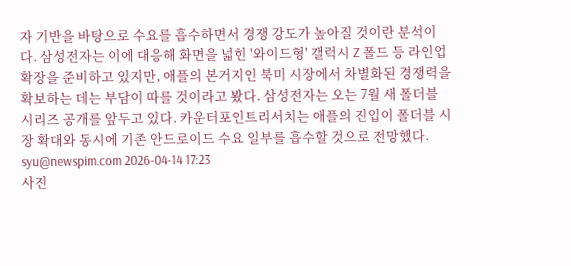자 기반을 바탕으로 수요를 흡수하면서 경쟁 강도가 높아질 것이란 분석이다. 삼성전자는 이에 대응해 화면을 넓힌 '와이드형' 갤럭시 Z 폴드 등 라인업 확장을 준비하고 있지만, 애플의 본거지인 북미 시장에서 차별화된 경쟁력을 확보하는 데는 부담이 따를 것이라고 봤다. 삼성전자는 오는 7월 새 폴더블 시리즈 공개를 앞두고 있다. 카운터포인트리서치는 애플의 진입이 폴더블 시장 확대와 동시에 기존 안드로이드 수요 일부를 흡수할 것으로 전망했다. syu@newspim.com 2026-04-14 17:23
사진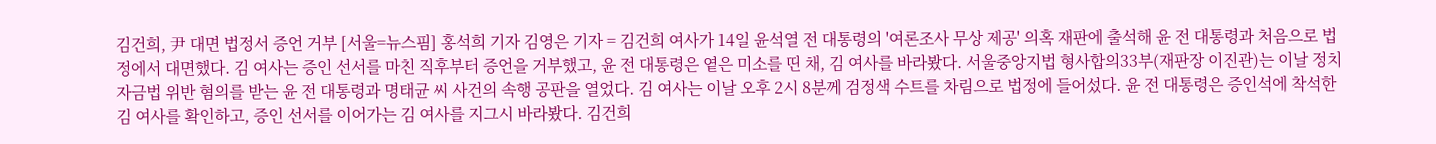김건희, 尹 대면 법정서 증언 거부 [서울=뉴스핌] 홍석희 기자 김영은 기자 = 김건희 여사가 14일 윤석열 전 대통령의 '여론조사 무상 제공' 의혹 재판에 출석해 윤 전 대통령과 처음으로 법정에서 대면했다. 김 여사는 증인 선서를 마친 직후부터 증언을 거부했고, 윤 전 대통령은 옅은 미소를 띤 채, 김 여사를 바라봤다. 서울중앙지법 형사합의33부(재판장 이진관)는 이날 정치자금법 위반 혐의를 받는 윤 전 대통령과 명태균 씨 사건의 속행 공판을 열었다. 김 여사는 이날 오후 2시 8분께 검정색 수트를 차림으로 법정에 들어섰다. 윤 전 대통령은 증인석에 착석한 김 여사를 확인하고, 증인 선서를 이어가는 김 여사를 지그시 바라봤다. 김건희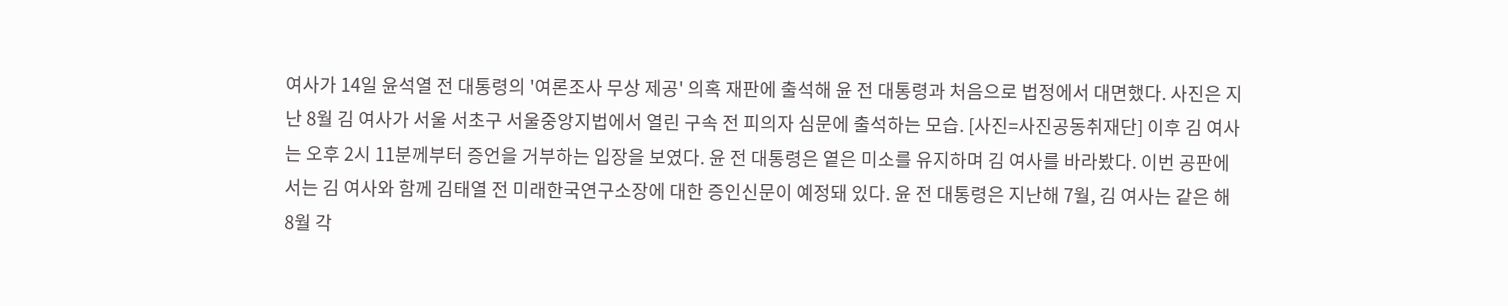여사가 14일 윤석열 전 대통령의 '여론조사 무상 제공' 의혹 재판에 출석해 윤 전 대통령과 처음으로 법정에서 대면했다. 사진은 지난 8월 김 여사가 서울 서초구 서울중앙지법에서 열린 구속 전 피의자 심문에 출석하는 모습. [사진=사진공동취재단] 이후 김 여사는 오후 2시 11분께부터 증언을 거부하는 입장을 보였다. 윤 전 대통령은 옅은 미소를 유지하며 김 여사를 바라봤다. 이번 공판에서는 김 여사와 함께 김태열 전 미래한국연구소장에 대한 증인신문이 예정돼 있다. 윤 전 대통령은 지난해 7월, 김 여사는 같은 해 8월 각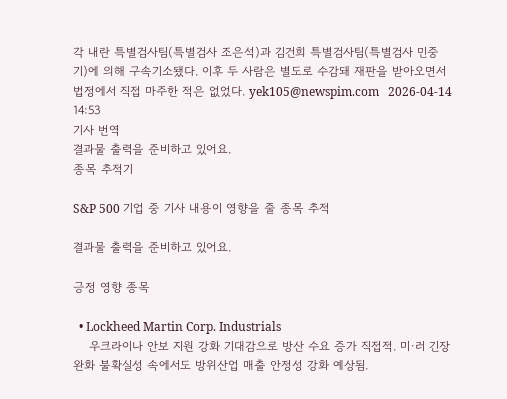각 내란 특별검사팀(특별검사 조은석)과 김건희 특별검사팀(특별검사 민중기)에 의해 구속기소됐다. 이후 두 사람은 별도로 수감돼 재판을 받아오면서 법정에서 직접 마주한 적은 없었다. yek105@newspim.com   2026-04-14 14:53
기사 번역
결과물 출력을 준비하고 있어요.
종목 추적기

S&P 500 기업 중 기사 내용이 영향을 줄 종목 추적

결과물 출력을 준비하고 있어요.

긍정 영향 종목

  • Lockheed Martin Corp. Industrials
    우크라이나 안보 지원 강화 기대감으로 방산 수요 증가 직접적. 미·러 긴장 완화 불확실성 속에서도 방위산업 매출 안정성 강화 예상됨.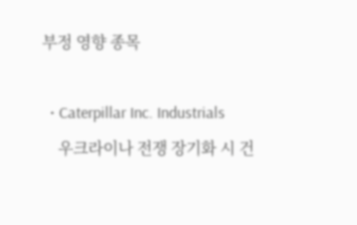부정 영향 종목

  • Caterpillar Inc. Industrials
    우크라이나 전쟁 장기화 시 건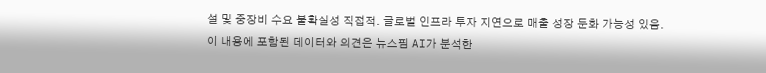설 및 중장비 수요 불확실성 직접적. 글로벌 인프라 투자 지연으로 매출 성장 둔화 가능성 있음.
이 내용에 포함된 데이터와 의견은 뉴스핌 AI가 분석한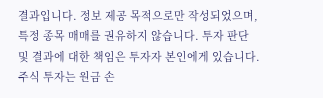결과입니다. 정보 제공 목적으로만 작성되었으며, 특정 종목 매매를 권유하지 않습니다. 투자 판단 및 결과에 대한 책임은 투자자 본인에게 있습니다. 주식 투자는 원금 손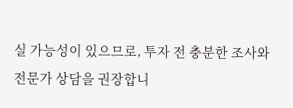실 가능성이 있으므로, 투자 전 충분한 조사와 전문가 상담을 권장합니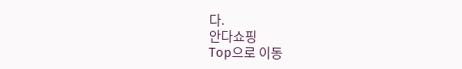다.
안다쇼핑
Top으로 이동